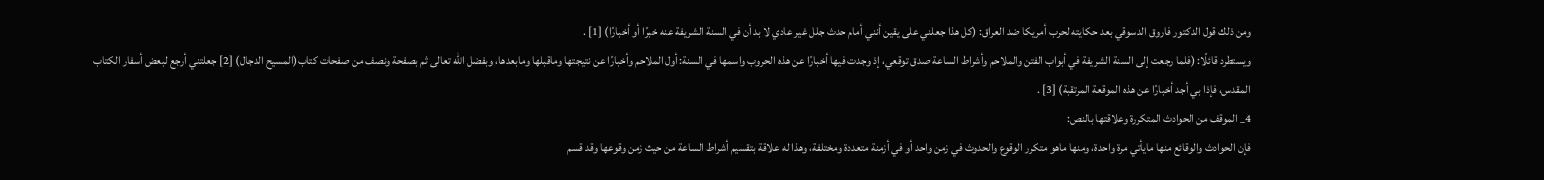ومن ذلك قول الدكتور فاروق الدسوقي بعد حكايته لحرب أمريكا ضد العراق: (كل هذا جعلني على يقين أنني أمام حدث جلل غير عادي لا بد أن في السنة الشريفة عنه خبرًا أو أخبارًا) [1] .
ويستطرد قائلًا: (فلما رجعت إلى السنة الشريفة في أبواب الفتن والملاحم وأشراط الساعة صدق توقعي، إذ وجدت فيها أخبارًا عن هذه الحروب واسمها في السنة: أول الملاحم وأخبارًا عن نتيجتها وماقبلها ومابعدها، وبفضل الله تعالى ثم بصفحة ونصف من صفحات كتاب(المسيح الدجال) [2] جعلتني أرجع لبعض أسفار الكتاب المقدس، فإذا بي أجد أخبارًا عن هذه الموقعة المرتقبة) [3] .
4_ الموقف من الحوادث المتكررة وعلاقتها بالنص:
فإن الحوادث والوقائع منها مايأتي مرة واحدة، ومنها ماهو متكرر الوقوع والحدوث في زمن واحد أو في أزمنة متعددة ومختلفة، وهذا له علاقة بتقسيم أشراط الساعة من حيث زمن وقوعها وقد قسم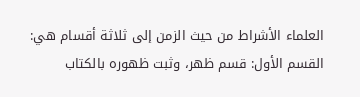العلماء الأشراط من حيث الزمن إلى ثلاثة أقسام هي:
القسم الأول: قسم ظهر، وثبت ظهوره بالكتاب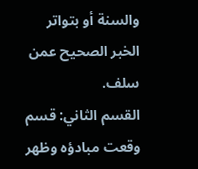والسنة أو بتواتر الخبر الصحيح عمن سلف.
القسم الثاني: قسم وقعت مبادؤه وظهر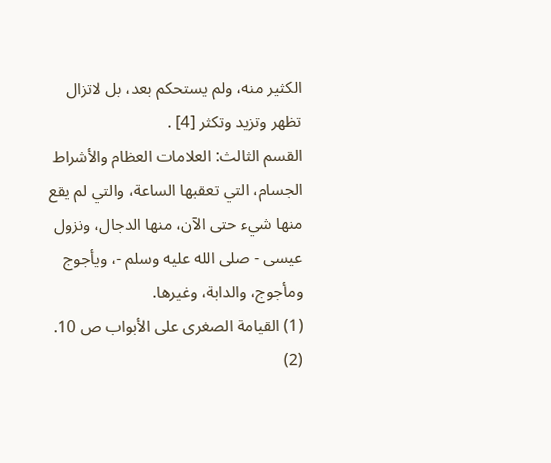الكثير منه، ولم يستحكم بعد، بل لاتزال تظهر وتزيد وتكثر [4] .
القسم الثالث: العلامات العظام والأشراط الجسام، التي تعقبها الساعة، والتي لم يقع منها شيء حتى الآن، منها الدجال، ونزول عيسى - صلى الله عليه وسلم -، ويأجوج ومأجوج، والدابة، وغيرها.
(1) القيامة الصغرى على الأبواب ص 10.
(2)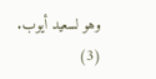وهو لسعيد أيوب.
(3)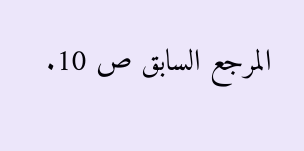المرجع السابق ص 10.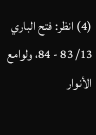(4) انظر: فتح الباري 13/ 83 - 84، ولوامع الأنوار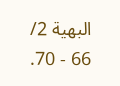البهية 2/ 66 - 70.